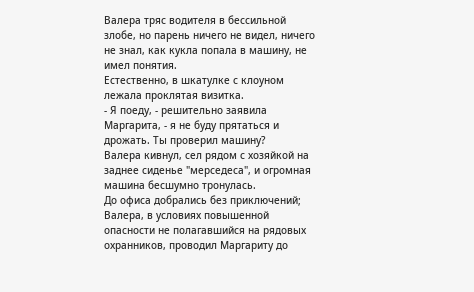Валера тряс водителя в бессильной злобе, но парень ничего не видел, ничего не знал, как кукла попала в машину, не имел понятия.
Естественно, в шкатулке с клоуном лежала проклятая визитка.
- Я поеду, - решительно заявила Маргарита, - я не буду прятаться и дрожать. Ты проверил машину?
Валера кивнул, сел рядом с хозяйкой на заднее сиденье "мерседеса", и огромная машина бесшумно тронулась.
До офиса добрались без приключений; Валера, в условиях повышенной опасности не полагавшийся на рядовых охранников, проводил Маргариту до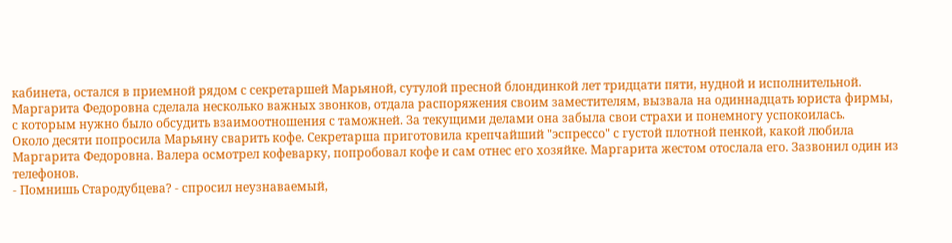кабинета, остался в приемной рядом с секретаршей Марьяной, сутулой пресной блондинкой лет тридцати пяти, нудной и исполнительной.
Маргарита Федоровна сделала несколько важных звонков, отдала распоряжения своим заместителям, вызвала на одиннадцать юриста фирмы, с которым нужно было обсудить взаимоотношения с таможней. За текущими делами она забыла свои страхи и понемногу успокоилась.
Около десяти попросила Марьяну сварить кофе. Секретарша приготовила крепчайший "эспрессо" с густой плотной пенкой, какой любила Маргарита Федоровна. Валера осмотрел кофеварку, попробовал кофе и сам отнес его хозяйке. Маргарита жестом отослала его. Зазвонил один из телефонов.
- Помнишь Стародубцева? - спросил неузнаваемый,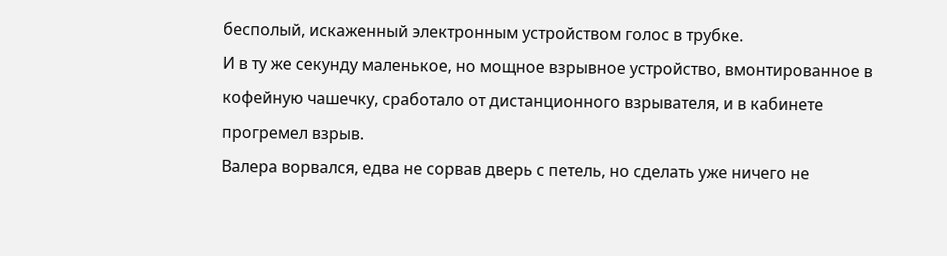бесполый, искаженный электронным устройством голос в трубке.
И в ту же секунду маленькое, но мощное взрывное устройство, вмонтированное в кофейную чашечку, сработало от дистанционного взрывателя, и в кабинете прогремел взрыв.
Валера ворвался, едва не сорвав дверь с петель, но сделать уже ничего не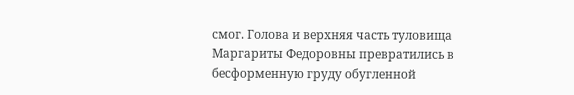смог. Голова и верхняя часть туловища Маргариты Федоровны превратились в бесформенную груду обугленной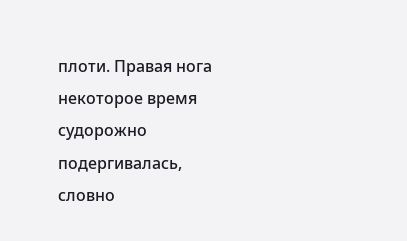плоти. Правая нога некоторое время судорожно подергивалась, словно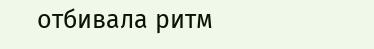отбивала ритм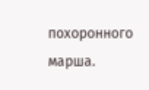похоронного марша.